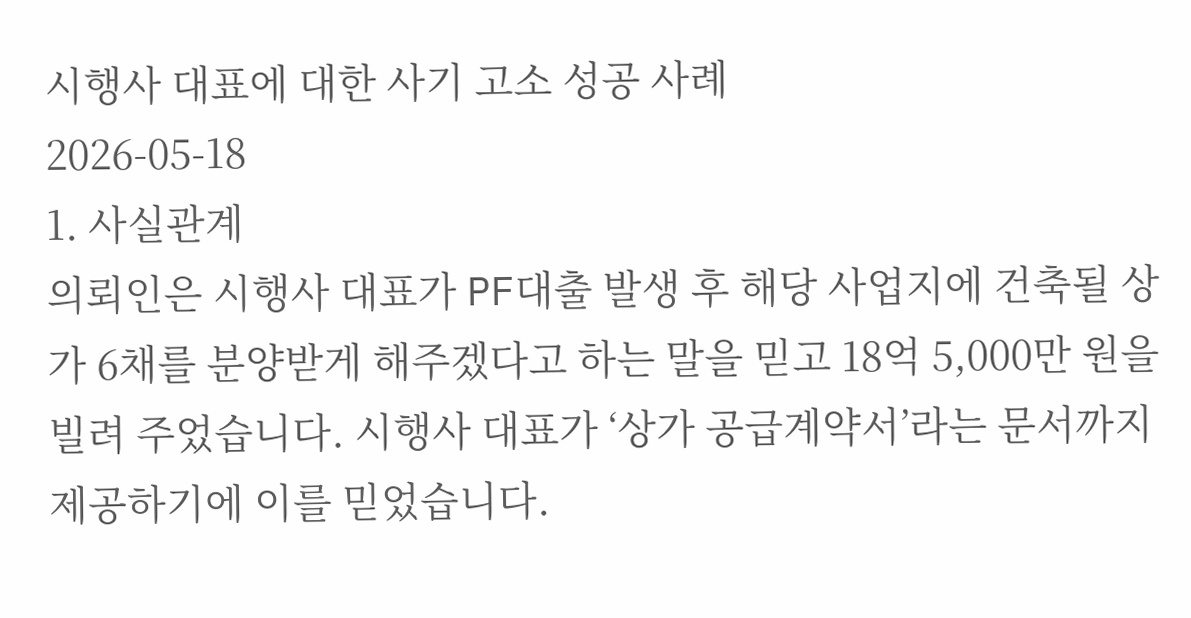시행사 대표에 대한 사기 고소 성공 사례
2026-05-18
1. 사실관계
의뢰인은 시행사 대표가 PF대출 발생 후 해당 사업지에 건축될 상가 6채를 분양받게 해주겠다고 하는 말을 믿고 18억 5,000만 원을 빌려 주었습니다. 시행사 대표가 ‘상가 공급계약서’라는 문서까지 제공하기에 이를 믿었습니다.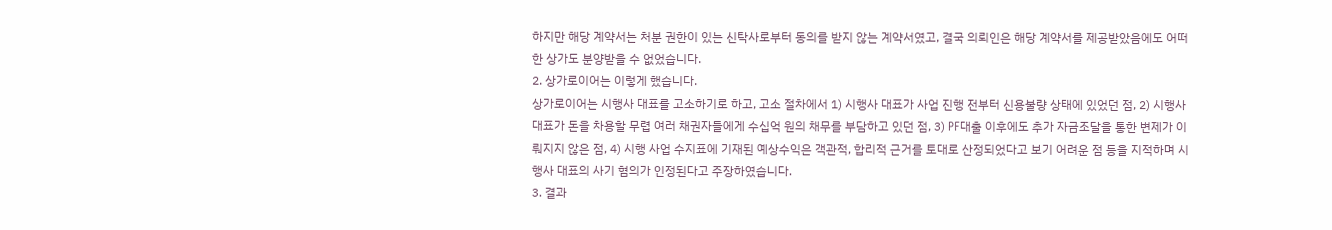하지만 해당 계약서는 처분 권한이 있는 신탁사로부터 동의를 받지 않는 계약서였고, 결국 의뢰인은 해당 계약서를 제공받았음에도 어떠한 상가도 분양받을 수 없었습니다.
2. 상가로이어는 이렇게 했습니다.
상가로이어는 시행사 대표를 고소하기로 하고, 고소 절차에서 1) 시행사 대표가 사업 진행 전부터 신용불량 상태에 있었던 점, 2) 시행사 대표가 돈을 차용할 무렵 여러 채권자들에게 수십억 원의 채무를 부담하고 있던 점, 3) PF대출 이후에도 추가 자금조달을 통한 변제가 이뤄지지 않은 점, 4) 시행 사업 수지표에 기재된 예상수익은 객관적, 합리적 근거를 토대로 산정되었다고 보기 어려운 점 등을 지적하며 시행사 대표의 사기 혐의가 인정된다고 주장하였습니다.
3. 결과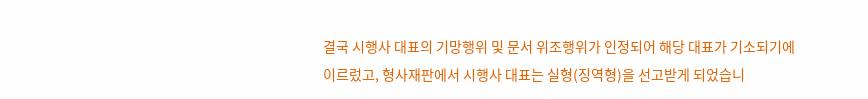결국 시행사 대표의 기망행위 및 문서 위조행위가 인정되어 해당 대표가 기소되기에 이르렀고, 형사재판에서 시행사 대표는 실형(징역형)을 선고받게 되었습니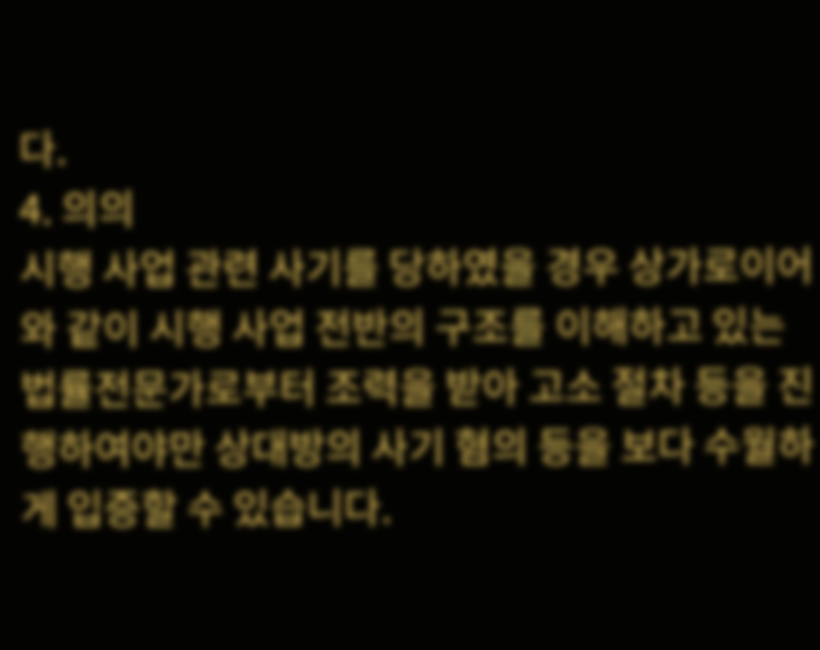다.
4. 의의
시행 사업 관련 사기를 당하였을 경우 상가로이어와 같이 시행 사업 전반의 구조를 이해하고 있는 법률전문가로부터 조력을 받아 고소 절차 등을 진행하여야만 상대방의 사기 혐의 등을 보다 수월하게 입증할 수 있습니다.